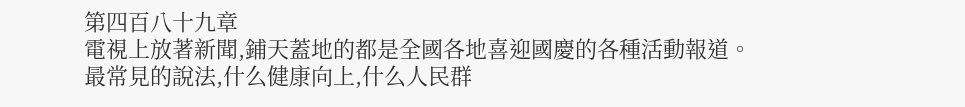第四百八十九章
電視上放著新聞,鋪天蓋地的都是全國各地喜迎國慶的各種活動報道。最常見的說法,什么健康向上,什么人民群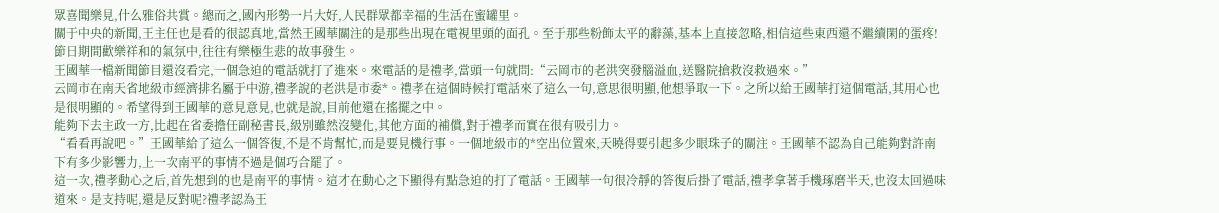眾喜聞樂見,什么雅俗共賞。總而之,國內形勢一片大好,人民群眾都幸福的生活在蜜罐里。
關于中央的新聞,王主任也是看的很認真地,當然王國華關注的是那些出現在電視里頭的面孔。至于那些粉飾太平的辭藻,基本上直接忽略,相信這些東西還不繼續閑的蛋疼!
節日期間歡樂祥和的氣氛中,往往有樂極生悲的故事發生。
王國華一檔新聞節目還沒看完,一個急迫的電話就打了進來。來電話的是禮孝,當頭一句就問:“云岡市的老洪突發腦溢血,送醫院搶救沒救過來。”
云岡市在南天省地級市經濟排名屬于中游,禮孝說的老洪是市委*。禮孝在這個時候打電話來了這么一句,意思很明顯,他想爭取一下。之所以給王國華打這個電話,其用心也是很明顯的。希望得到王國華的意見意見,也就是說,目前他還在搖擺之中。
能夠下去主政一方,比起在省委擔任副秘書長,級別雖然沒變化,其他方面的補償,對于禮孝而實在很有吸引力。
“看看再說吧。”王國華給了這么一個答復,不是不肯幫忙,而是要見機行事。一個地級市的*空出位置來,天曉得要引起多少眼珠子的關注。王國華不認為自己能夠對許南下有多少影響力,上一次南平的事情不過是個巧合罷了。
這一次,禮孝動心之后,首先想到的也是南平的事情。這才在動心之下顯得有點急迫的打了電話。王國華一句很冷靜的答復后掛了電話,禮孝拿著手機琢磨半天,也沒太回過味道來。是支持呢,還是反對呢?禮孝認為王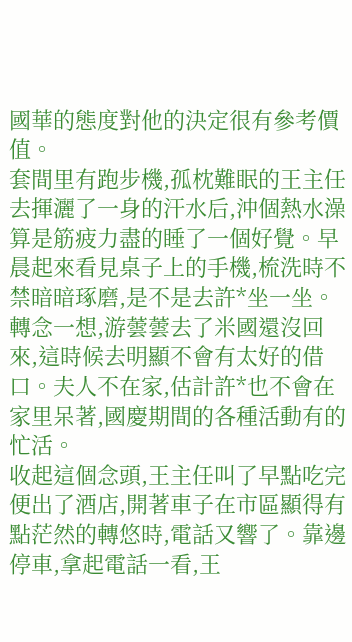國華的態度對他的決定很有參考價值。
套間里有跑步機,孤枕難眠的王主任去揮灑了一身的汗水后,沖個熱水澡算是筋疲力盡的睡了一個好覺。早晨起來看見桌子上的手機,梳洗時不禁暗暗琢磨,是不是去許*坐一坐。轉念一想,游蕓蕓去了米國還沒回來,這時候去明顯不會有太好的借口。夫人不在家,估計許*也不會在家里呆著,國慶期間的各種活動有的忙活。
收起這個念頭,王主任叫了早點吃完便出了酒店,開著車子在市區顯得有點茫然的轉悠時,電話又響了。靠邊停車,拿起電話一看,王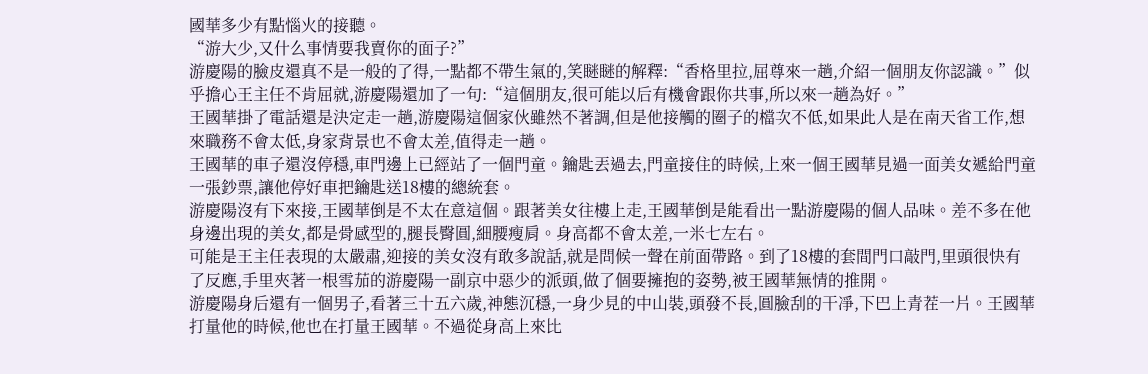國華多少有點惱火的接聽。
“游大少,又什么事情要我賣你的面子?”
游慶陽的臉皮還真不是一般的了得,一點都不帶生氣的,笑瞇瞇的解釋:“香格里拉,屈尊來一趟,介紹一個朋友你認識。”似乎擔心王主任不肯屈就,游慶陽還加了一句:“這個朋友,很可能以后有機會跟你共事,所以來一趟為好。”
王國華掛了電話還是決定走一趟,游慶陽這個家伙雖然不著調,但是他接觸的圈子的檔次不低,如果此人是在南天省工作,想來職務不會太低,身家背景也不會太差,值得走一趟。
王國華的車子還沒停穩,車門邊上已經站了一個門童。鑰匙丟過去,門童接住的時候,上來一個王國華見過一面美女遞給門童一張鈔票,讓他停好車把鑰匙送18樓的總統套。
游慶陽沒有下來接,王國華倒是不太在意這個。跟著美女往樓上走,王國華倒是能看出一點游慶陽的個人品味。差不多在他身邊出現的美女,都是骨感型的,腿長臀圓,細腰瘦肩。身高都不會太差,一米七左右。
可能是王主任表現的太嚴肅,迎接的美女沒有敢多說話,就是問候一聲在前面帶路。到了18樓的套間門口敲門,里頭很快有了反應,手里夾著一根雪茄的游慶陽一副京中惡少的派頭,做了個要擁抱的姿勢,被王國華無情的推開。
游慶陽身后還有一個男子,看著三十五六歲,神態沉穩,一身少見的中山裝,頭發不長,圓臉刮的干凈,下巴上青茬一片。王國華打量他的時候,他也在打量王國華。不過從身高上來比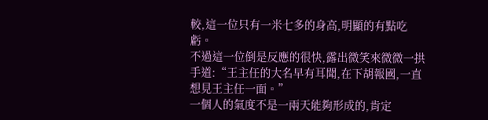較,這一位只有一米七多的身高,明顯的有點吃虧。
不過這一位倒是反應的很快,露出微笑來微微一拱手道:“王主任的大名早有耳聞,在下胡報國,一直想見王主任一面。”
一個人的氣度不是一兩天能夠形成的,肯定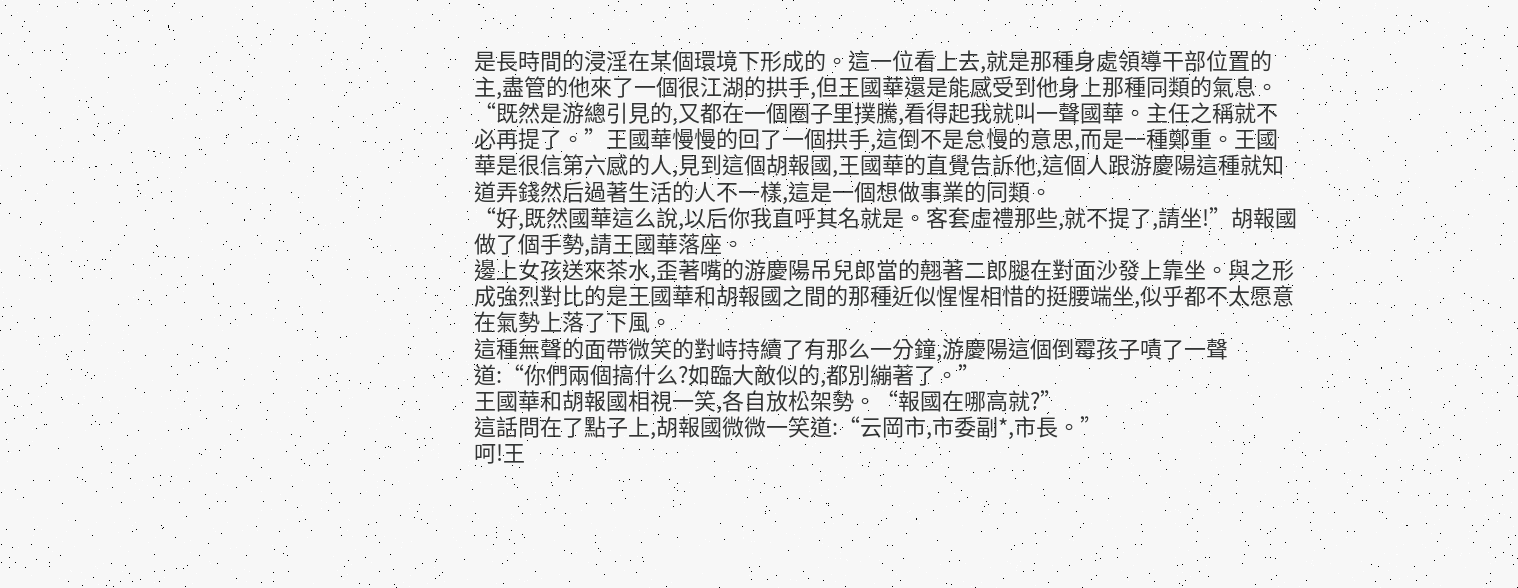是長時間的浸淫在某個環境下形成的。這一位看上去,就是那種身處領導干部位置的主,盡管的他來了一個很江湖的拱手,但王國華還是能感受到他身上那種同類的氣息。
“既然是游總引見的,又都在一個圈子里撲騰,看得起我就叫一聲國華。主任之稱就不必再提了。”王國華慢慢的回了一個拱手,這倒不是怠慢的意思,而是一種鄭重。王國華是很信第六感的人,見到這個胡報國,王國華的直覺告訴他,這個人跟游慶陽這種就知道弄錢然后過著生活的人不一樣,這是一個想做事業的同類。
“好,既然國華這么說,以后你我直呼其名就是。客套虛禮那些,就不提了,請坐!”胡報國做了個手勢,請王國華落座。
邊上女孩送來茶水,歪著嘴的游慶陽吊兒郎當的翹著二郎腿在對面沙發上靠坐。與之形成強烈對比的是王國華和胡報國之間的那種近似惺惺相惜的挺腰端坐,似乎都不太愿意在氣勢上落了下風。
這種無聲的面帶微笑的對峙持續了有那么一分鐘,游慶陽這個倒霉孩子嘖了一聲道:“你們兩個搞什么?如臨大敵似的,都別繃著了。”
王國華和胡報國相視一笑,各自放松架勢。“報國在哪高就?”
這話問在了點子上,胡報國微微一笑道:“云岡市,市委副*,市長。”
呵!王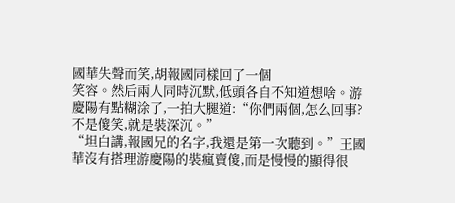國華失聲而笑,胡報國同樣回了一個
笑容。然后兩人同時沉默,低頭各自不知道想啥。游慶陽有點糊涂了,一拍大腿道:“你們兩個,怎么回事?不是傻笑,就是裝深沉。”
“坦白講,報國兄的名字,我還是第一次聽到。”王國華沒有搭理游慶陽的裝瘋賣傻,而是慢慢的顯得很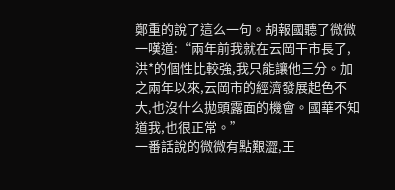鄭重的說了這么一句。胡報國聽了微微一嘆道:“兩年前我就在云岡干市長了,洪*的個性比較強,我只能讓他三分。加之兩年以來,云岡市的經濟發展起色不大,也沒什么拋頭露面的機會。國華不知道我,也很正常。”
一番話說的微微有點艱澀,王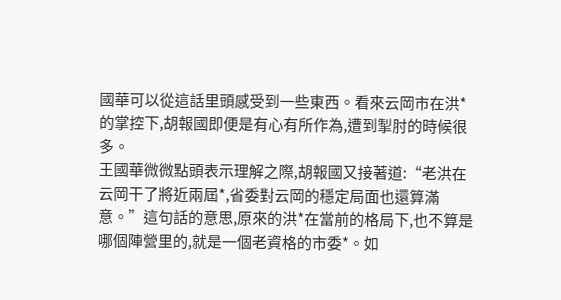國華可以從這話里頭感受到一些東西。看來云岡市在洪*的掌控下,胡報國即便是有心有所作為,遭到掣肘的時候很多。
王國華微微點頭表示理解之際,胡報國又接著道:“老洪在云岡干了將近兩屆*,省委對云岡的穩定局面也還算滿意。”這句話的意思,原來的洪*在當前的格局下,也不算是哪個陣營里的,就是一個老資格的市委*。如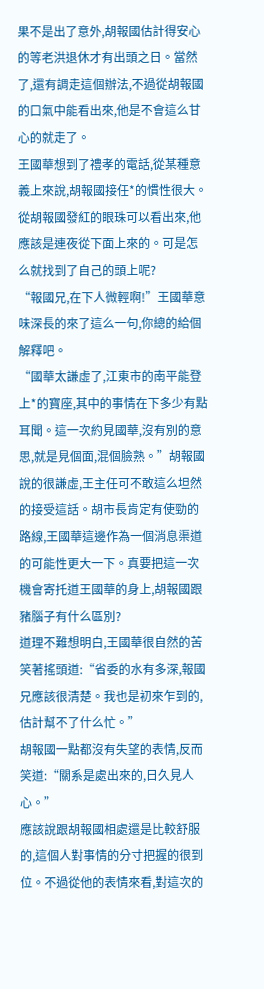果不是出了意外,胡報國估計得安心的等老洪退休才有出頭之日。當然了,還有調走這個辦法,不過從胡報國的口氣中能看出來,他是不會這么甘心的就走了。
王國華想到了禮孝的電話,從某種意義上來說,胡報國接任*的慣性很大。從胡報國發紅的眼珠可以看出來,他應該是連夜從下面上來的。可是怎么就找到了自己的頭上呢?
“報國兄,在下人微輕啊!”王國華意味深長的來了這么一句,你總的給個解釋吧。
“國華太謙虛了,江東市的南平能登上*的寶座,其中的事情在下多少有點耳聞。這一次約見國華,沒有別的意思,就是見個面,混個臉熟。”胡報國說的很謙虛,王主任可不敢這么坦然的接受這話。胡市長肯定有使勁的路線,王國華這邊作為一個消息渠道的可能性更大一下。真要把這一次機會寄托道王國華的身上,胡報國跟豬腦子有什么區別?
道理不難想明白,王國華很自然的苦笑著搖頭道:“省委的水有多深,報國兄應該很清楚。我也是初來乍到的,估計幫不了什么忙。”
胡報國一點都沒有失望的表情,反而笑道:“關系是處出來的,日久見人心。”
應該說跟胡報國相處還是比較舒服的,這個人對事情的分寸把握的很到位。不過從他的表情來看,對這次的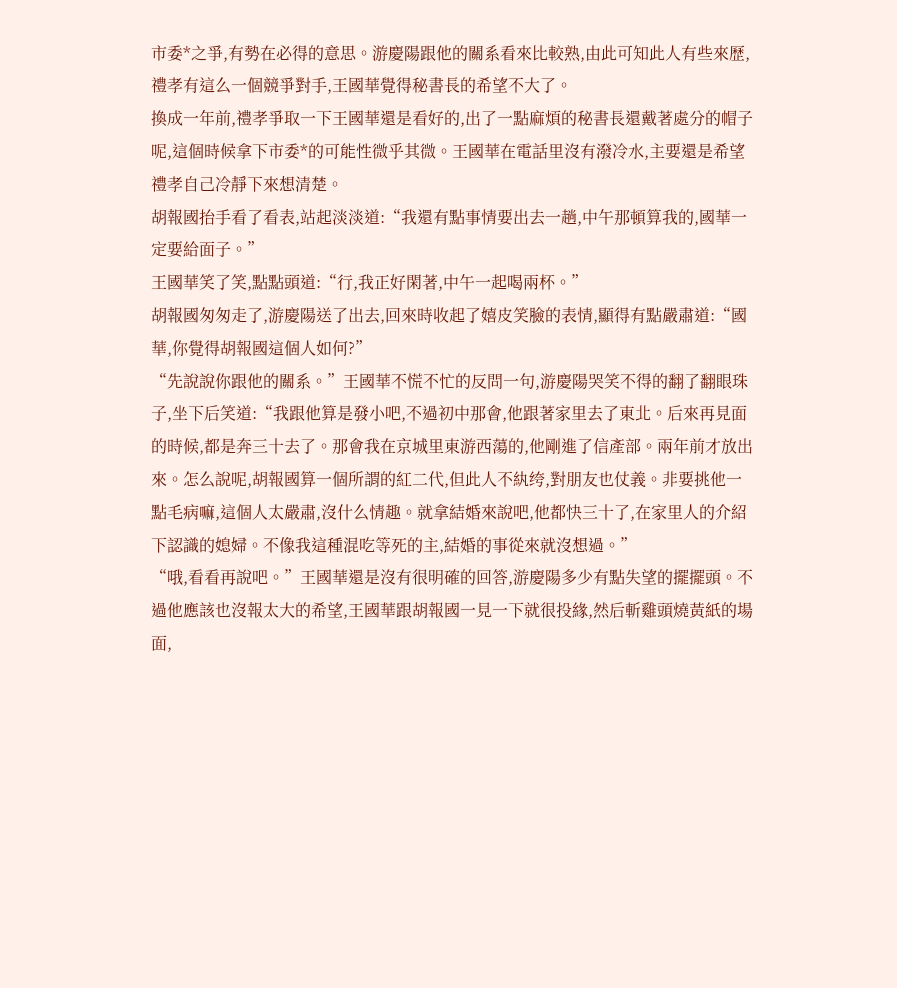市委*之爭,有勢在必得的意思。游慶陽跟他的關系看來比較熟,由此可知此人有些來歷,禮孝有這么一個競爭對手,王國華覺得秘書長的希望不大了。
換成一年前,禮孝爭取一下王國華還是看好的,出了一點麻煩的秘書長還戴著處分的帽子呢,這個時候拿下市委*的可能性微乎其微。王國華在電話里沒有潑冷水,主要還是希望禮孝自己冷靜下來想清楚。
胡報國抬手看了看表,站起淡淡道:“我還有點事情要出去一趟,中午那頓算我的,國華一定要給面子。”
王國華笑了笑,點點頭道:“行,我正好閑著,中午一起喝兩杯。”
胡報國匆匆走了,游慶陽送了出去,回來時收起了嬉皮笑臉的表情,顯得有點嚴肅道:“國華,你覺得胡報國這個人如何?”
“先說說你跟他的關系。”王國華不慌不忙的反問一句,游慶陽哭笑不得的翻了翻眼珠子,坐下后笑道:“我跟他算是發小吧,不過初中那會,他跟著家里去了東北。后來再見面的時候,都是奔三十去了。那會我在京城里東游西蕩的,他剛進了信產部。兩年前才放出來。怎么說呢,胡報國算一個所謂的紅二代,但此人不紈绔,對朋友也仗義。非要挑他一點毛病嘛,這個人太嚴肅,沒什么情趣。就拿結婚來說吧,他都快三十了,在家里人的介紹下認識的媳婦。不像我這種混吃等死的主,結婚的事從來就沒想過。”
“哦,看看再說吧。”王國華還是沒有很明確的回答,游慶陽多少有點失望的擺擺頭。不過他應該也沒報太大的希望,王國華跟胡報國一見一下就很投緣,然后斬雞頭燒黃紙的場面,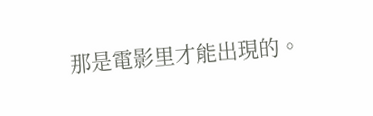那是電影里才能出現的。